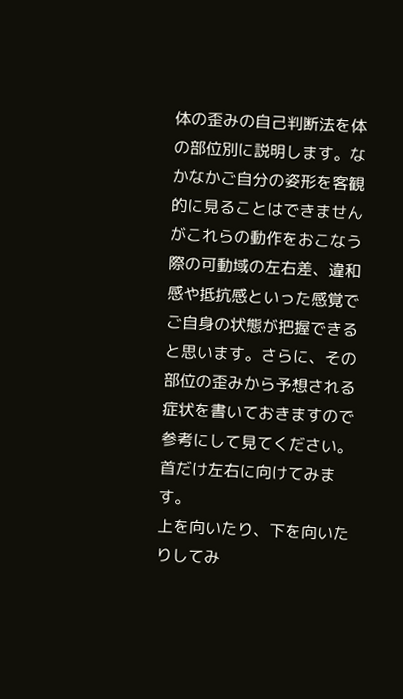体の歪みの自己判断法を体の部位別に説明します。なかなかご自分の姿形を客観的に見ることはできませんがこれらの動作をおこなう際の可動域の左右差、違和感や抵抗感といった感覚でご自身の状態が把握できると思います。さらに、その部位の歪みから予想される症状を書いておきますので参考にして見てください。
首だけ左右に向けてみます。
上を向いたり、下を向いたりしてみ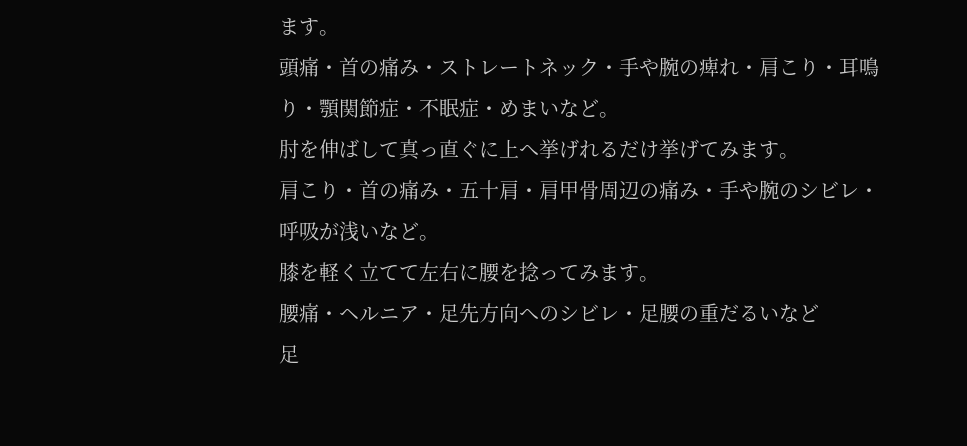ます。
頭痛・首の痛み・ストレートネック・手や腕の痺れ・肩こり・耳鳴り・顎関節症・不眠症・めまいなど。
肘を伸ばして真っ直ぐに上へ挙げれるだけ挙げてみます。
肩こり・首の痛み・五十肩・肩甲骨周辺の痛み・手や腕のシビレ・呼吸が浅いなど。
膝を軽く立てて左右に腰を捻ってみます。
腰痛・ヘルニア・足先方向へのシビレ・足腰の重だるいなど
足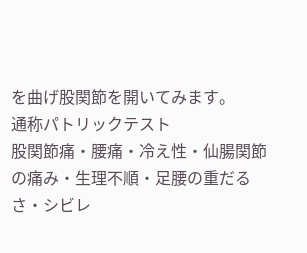を曲げ股関節を開いてみます。
通称パトリックテスト
股関節痛・腰痛・冷え性・仙腸関節の痛み・生理不順・足腰の重だるさ・シビレ